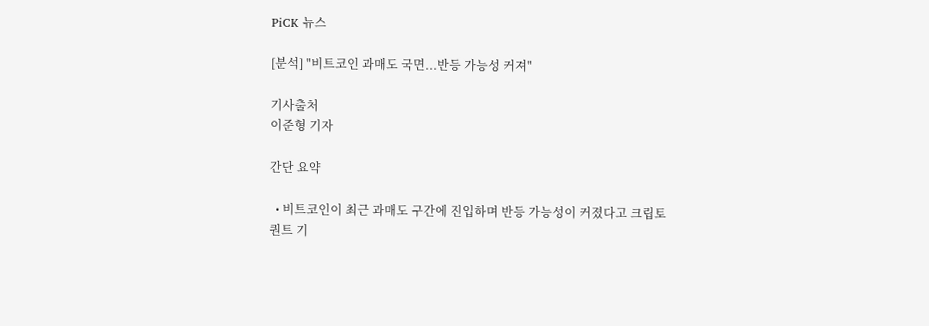PiCK 뉴스

[분석] "비트코인 과매도 국면...반등 가능성 커져"

기사출처
이준형 기자

간단 요약

  • 비트코인이 최근 과매도 구간에 진입하며 반등 가능성이 커졌다고 크립토퀀트 기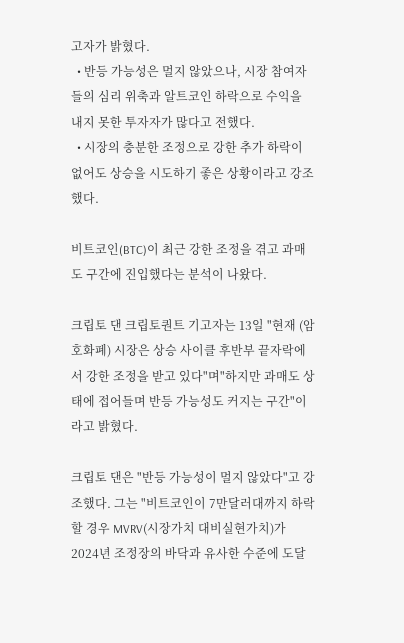고자가 밝혔다.
  • 반등 가능성은 멀지 않았으나, 시장 참여자들의 심리 위축과 알트코인 하락으로 수익을 내지 못한 투자자가 많다고 전했다.
  • 시장의 충분한 조정으로 강한 추가 하락이 없어도 상승을 시도하기 좋은 상황이라고 강조했다.

비트코인(BTC)이 최근 강한 조정을 겪고 과매도 구간에 진입했다는 분석이 나왔다.

크립토 댄 크립토퀀트 기고자는 13일 "현재 (암호화폐) 시장은 상승 사이클 후반부 끝자락에서 강한 조정을 받고 있다"며"하지만 과매도 상태에 접어들며 반등 가능성도 커지는 구간"이라고 밝혔다.

크립토 댄은 "반등 가능성이 멀지 않았다"고 강조했다. 그는 "비트코인이 7만달러대까지 하락할 경우 MVRV(시장가치 대비실현가치)가 2024년 조정장의 바닥과 유사한 수준에 도달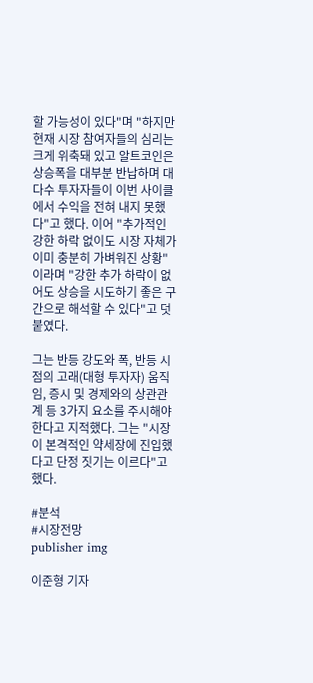할 가능성이 있다"며 "하지만 현재 시장 참여자들의 심리는 크게 위축돼 있고 알트코인은 상승폭을 대부분 반납하며 대다수 투자자들이 이번 사이클에서 수익을 전혀 내지 못했다"고 했다. 이어 "추가적인 강한 하락 없이도 시장 자체가 이미 충분히 가벼워진 상황"이라며 "강한 추가 하락이 없어도 상승을 시도하기 좋은 구간으로 해석할 수 있다"고 덧붙였다.

그는 반등 강도와 폭, 반등 시점의 고래(대형 투자자) 움직임, 증시 및 경제와의 상관관계 등 3가지 요소를 주시해야 한다고 지적했다. 그는 "시장이 본격적인 약세장에 진입했다고 단정 짓기는 이르다"고 했다.

#분석
#시장전망
publisher img

이준형 기자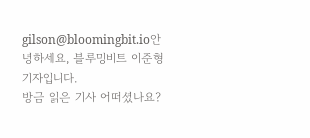gilson@bloomingbit.io안녕하세요, 블루밍비트 이준형 기자입니다.
방금 읽은 기사 어떠셨나요?